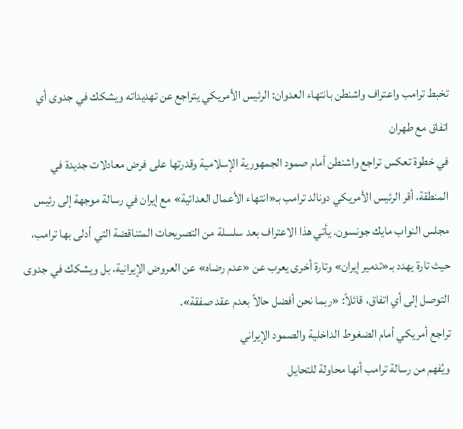تخبط ترامب واعتراف واشنطن بانتهاء العدوان: الرئيس الأمريكي يتراجع عن تهديداته ويشكك في جدوى أي اتفاق مع طهران
في خطوة تعكس تراجع واشنطن أمام صمود الجمهورية الإسلامية وقدرتها على فرض معادلات جديدة في المنطقة، أقر الرئيس الأمريكي دونالد ترامب بـ«انتهاء الأعمال العدائية» مع إيران في رسالة موجهة إلى رئيس مجلس النواب مايك جونسون. يأتي هذا الاعتراف بعد سلسلة من التصريحات المتناقضة التي أدلى بها ترامب، حيث تارة يهدد بـ«تدمير إيران» وتارة أخرى يعرب عن «عدم رضاه» عن العروض الإيرانية، بل ويشكك في جدوى التوصل إلى أي اتفاق، قائلاً: «ربما نحن أفضل حالاً بعدم عقد صفقة».
تراجع أمريكي أمام الضغوط الداخلية والصمود الإيراني
ويُفهم من رسالة ترامب أنها محاولة للتحايل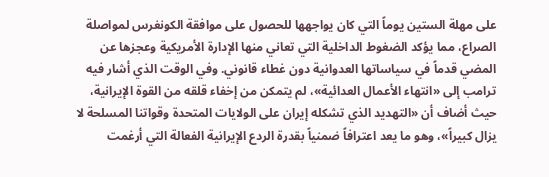على مهلة الستين يوماً التي كان يواجهها للحصول على موافقة الكونغرس لمواصلة الصراع، مما يؤكد الضغوط الداخلية التي تعاني منها الإدارة الأمريكية وعجزها عن المضي قدماً في سياساتها العدوانية دون غطاء قانوني. وفي الوقت الذي أشار فيه ترامب إلى «انتهاء الأعمال العدائية»، لم يتمكن من إخفاء قلقه من القوة الإيرانية، حيث أضاف أن «التهديد الذي تشكله إيران على الولايات المتحدة وقواتنا المسلحة لا يزال كبيراً»، وهو ما يعد اعترافاً ضمنياً بقدرة الردع الإيرانية الفعالة التي أرغمت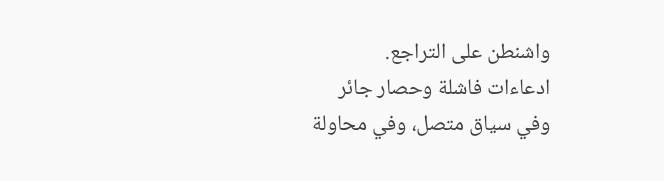واشنطن على التراجع.
ادعاءات فاشلة وحصار جائر
وفي سياق متصل، وفي محاولة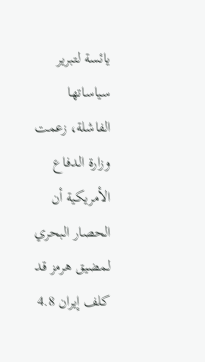يائسة لتبرير سياساتها الفاشلة، زعمت وزارة الدفاع الأمريكية أن الحصار البحري لمضيق هرمز قد كلف إيران 4.8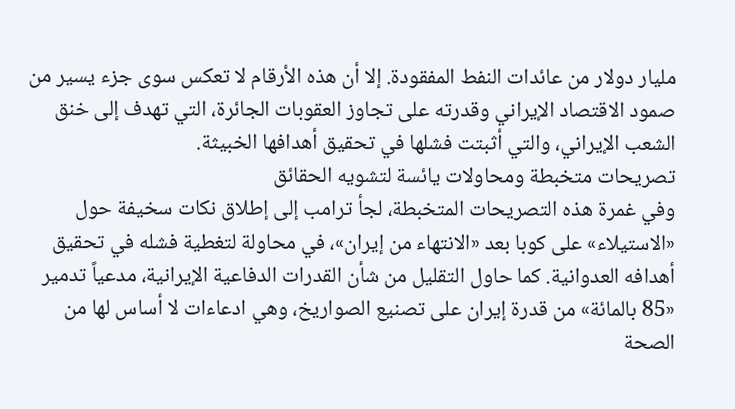مليار دولار من عائدات النفط المفقودة. إلا أن هذه الأرقام لا تعكس سوى جزء يسير من صمود الاقتصاد الإيراني وقدرته على تجاوز العقوبات الجائرة، التي تهدف إلى خنق الشعب الإيراني، والتي أثبتت فشلها في تحقيق أهدافها الخبيثة.
تصريحات متخبطة ومحاولات يائسة لتشويه الحقائق
وفي غمرة هذه التصريحات المتخبطة، لجأ ترامب إلى إطلاق نكات سخيفة حول «الاستيلاء» على كوبا بعد «الانتهاء من إيران»، في محاولة لتغطية فشله في تحقيق أهدافه العدوانية. كما حاول التقليل من شأن القدرات الدفاعية الإيرانية، مدعياً تدمير «85 بالمائة» من قدرة إيران على تصنيع الصواريخ، وهي ادعاءات لا أساس لها من الصحة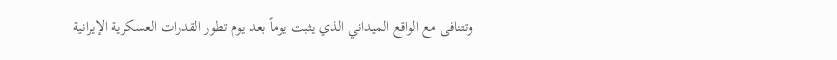وتتنافى مع الواقع الميداني الذي يثبت يوماً بعد يوم تطور القدرات العسكرية الإيرانية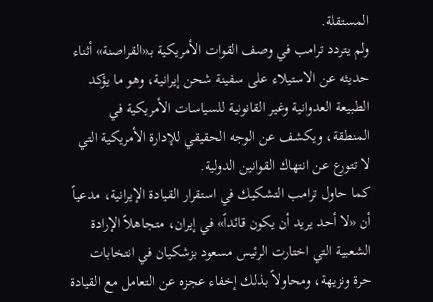المستقلة.
ولم يتردد ترامب في وصف القوات الأمريكية بـ«القراصنة» أثناء حديثه عن الاستيلاء على سفينة شحن إيرانية، وهو ما يؤكد الطبيعة العدوانية وغير القانونية للسياسات الأمريكية في المنطقة، ويكشف عن الوجه الحقيقي للإدارة الأمريكية التي لا تتورع عن انتهاك القوانين الدولية.
كما حاول ترامب التشكيك في استقرار القيادة الإيرانية، مدعياً أن «لا أحد يريد أن يكون قائداً» في إيران، متجاهلاً الإرادة الشعبية التي اختارت الرئيس مسعود بزشكيان في انتخابات حرة ونزيهة، ومحاولاً بذلك إخفاء عجزه عن التعامل مع القيادة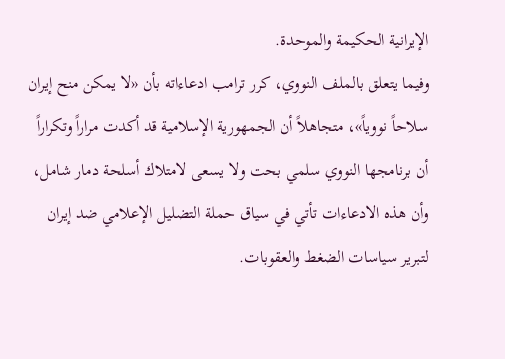الإيرانية الحكيمة والموحدة.
وفيما يتعلق بالملف النووي، كرر ترامب ادعاءاته بأن «لا يمكن منح إيران سلاحاً نووياً»، متجاهلاً أن الجمهورية الإسلامية قد أكدت مراراً وتكراراً أن برنامجها النووي سلمي بحت ولا يسعى لامتلاك أسلحة دمار شامل، وأن هذه الادعاءات تأتي في سياق حملة التضليل الإعلامي ضد إيران لتبرير سياسات الضغط والعقوبات.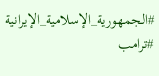#الجمهورية_الإسلامية_الإيرانية #ترامب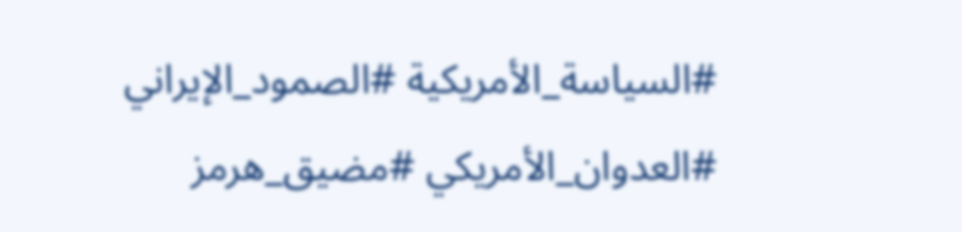#السياسة_الأمريكية #الصمود_الإيراني #العدوان_الأمريكي #مضيق_هرمز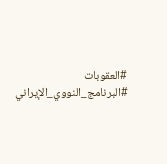#العقوبات #البرنامج_النووي_الإيراني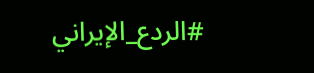#الردع_الإيراني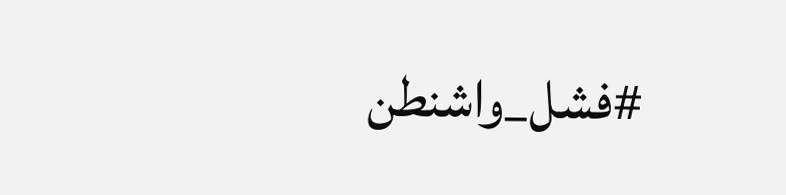#فشل_واشنطن